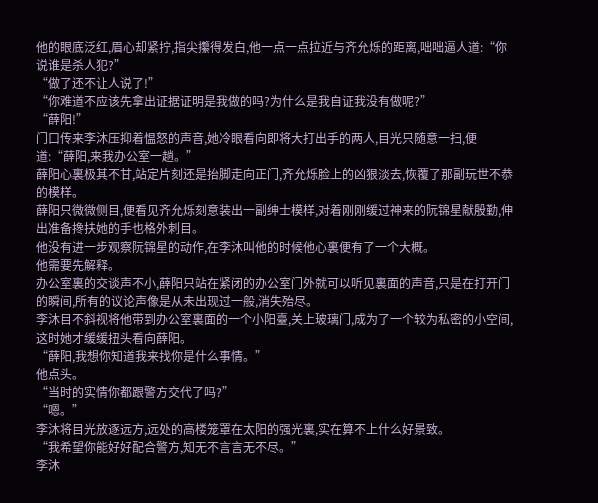他的眼底泛红,眉心却紧拧,指尖攥得发白,他一点一点拉近与齐允烁的距离,咄咄逼人道:“你说谁是杀人犯?”
“做了还不让人说了!”
“你难道不应该先拿出证据证明是我做的吗?为什么是我自证我没有做呢?”
“薛阳!”
门口传来李沐压抑着愠怒的声音,她冷眼看向即将大打出手的两人,目光只随意一扫,便道:“薛阳,来我办公室一趟。”
薛阳心裏极其不甘,站定片刻还是抬脚走向正门,齐允烁脸上的凶狠淡去,恢覆了那副玩世不恭的模样。
薛阳只微微侧目,便看见齐允烁刻意装出一副绅士模样,对着刚刚缓过神来的阮锦星献殷勤,伸出准备搀扶她的手也格外刺目。
他没有进一步观察阮锦星的动作,在李沐叫他的时候他心裏便有了一个大概。
他需要先解释。
办公室裏的交谈声不小,薛阳只站在紧闭的办公室门外就可以听见裏面的声音,只是在打开门的瞬间,所有的议论声像是从未出现过一般,消失殆尽。
李沐目不斜视将他带到办公室裏面的一个小阳臺,关上玻璃门,成为了一个较为私密的小空间,这时她才缓缓扭头看向薛阳。
“薛阳,我想你知道我来找你是什么事情。”
他点头。
“当时的实情你都跟警方交代了吗?”
“嗯。”
李沐将目光放逐远方,远处的高楼笼罩在太阳的强光裏,实在算不上什么好景致。
“我希望你能好好配合警方,知无不言言无不尽。”
李沐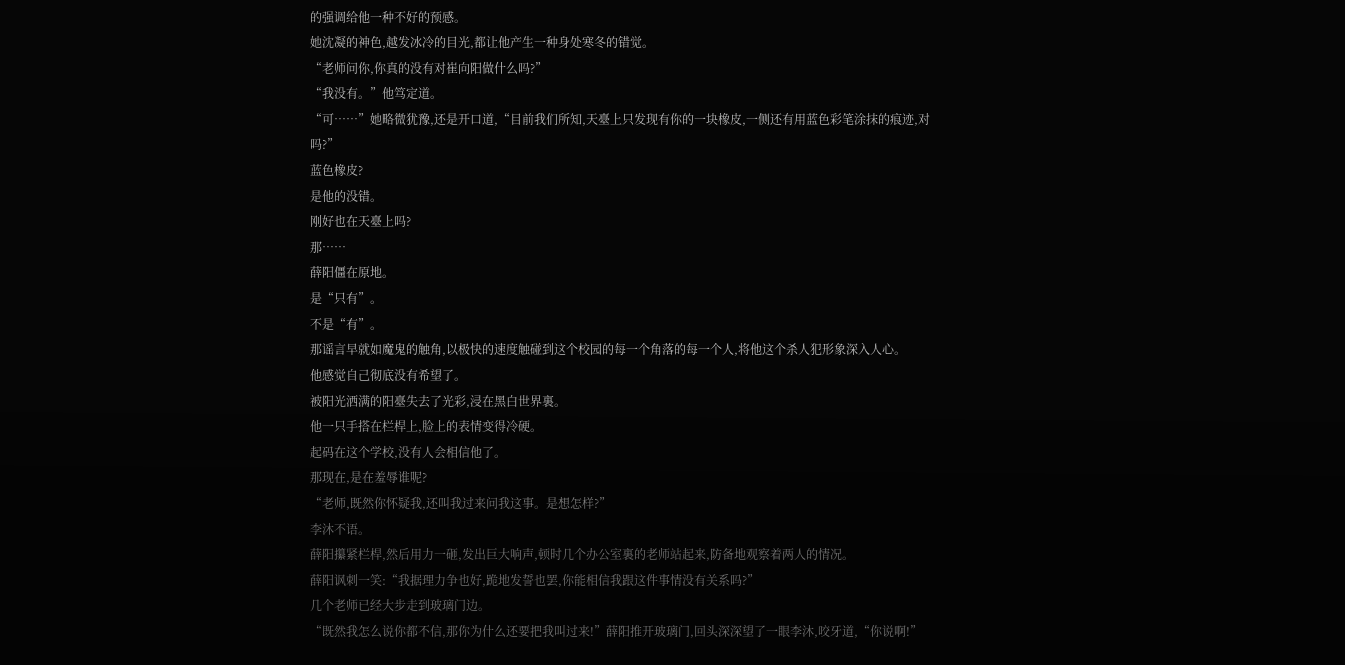的强调给他一种不好的预感。
她沈凝的神色,越发冰冷的目光,都让他产生一种身处寒冬的错觉。
“老师问你,你真的没有对崔向阳做什么吗?”
“我没有。”他笃定道。
“可……”她略微犹豫,还是开口道,“目前我们所知,天臺上只发现有你的一块橡皮,一侧还有用蓝色彩笔涂抹的痕迹,对吗?”
蓝色橡皮?
是他的没错。
刚好也在天臺上吗?
那……
薛阳僵在原地。
是“只有”。
不是“有”。
那谣言早就如魔鬼的触角,以极快的速度触碰到这个校园的每一个角落的每一个人,将他这个杀人犯形象深入人心。
他感觉自己彻底没有希望了。
被阳光洒满的阳臺失去了光彩,浸在黑白世界裏。
他一只手搭在栏桿上,脸上的表情变得冷硬。
起码在这个学校,没有人会相信他了。
那现在,是在羞辱谁呢?
“老师,既然你怀疑我,还叫我过来问我这事。是想怎样?”
李沐不语。
薛阳攥紧栏桿,然后用力一砸,发出巨大响声,顿时几个办公室裏的老师站起来,防备地观察着两人的情况。
薛阳讽刺一笑:“我据理力争也好,跪地发誓也罢,你能相信我跟这件事情没有关系吗?”
几个老师已经大步走到玻璃门边。
“既然我怎么说你都不信,那你为什么还要把我叫过来!”薛阳推开玻璃门,回头深深望了一眼李沐,咬牙道,“你说啊!”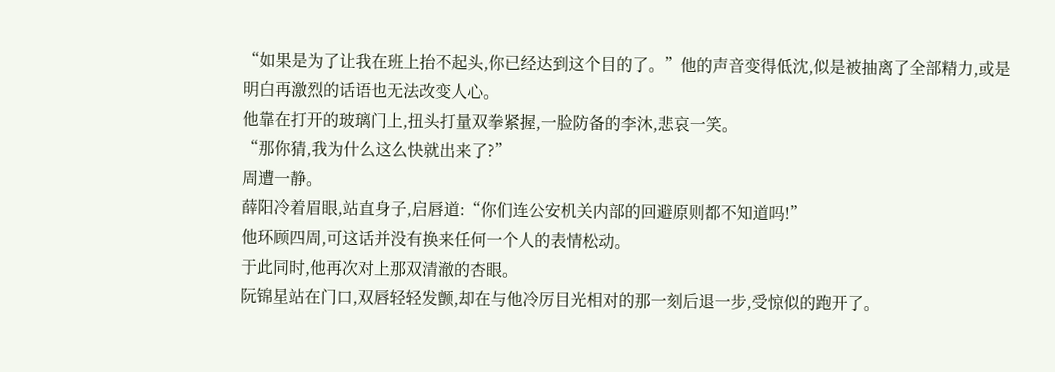“如果是为了让我在班上抬不起头,你已经达到这个目的了。”他的声音变得低沈,似是被抽离了全部精力,或是明白再激烈的话语也无法改变人心。
他靠在打开的玻璃门上,扭头打量双拳紧握,一脸防备的李沐,悲哀一笑。
“那你猜,我为什么这么快就出来了?”
周遭一静。
薛阳冷着眉眼,站直身子,启唇道:“你们连公安机关内部的回避原则都不知道吗!”
他环顾四周,可这话并没有换来任何一个人的表情松动。
于此同时,他再次对上那双清澈的杏眼。
阮锦星站在门口,双唇轻轻发颤,却在与他冷厉目光相对的那一刻后退一步,受惊似的跑开了。